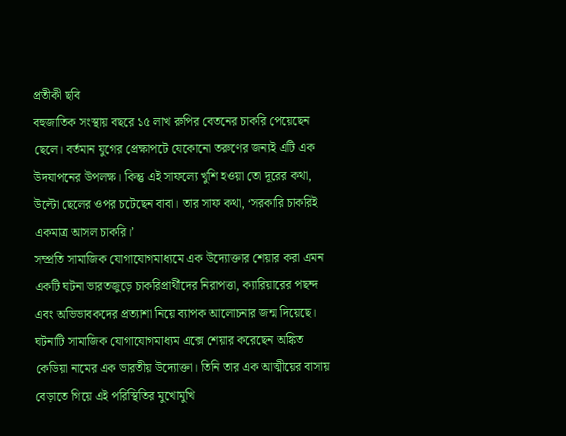প্রতীকী ছবি
বহুজাতিক সংস্থায় বছরে ১৫ লাখ রুপির বেতনের চাকরি পেয়েছেন ছেলে। বর্তমান যুগের প্রেক্ষাপটে যেকোনো তরুণের জন্যই এটি এক উদযাপনের উপলক্ষ। কিন্তু এই সাফল্যে খুশি হওয়া তো দূরের কথা, উল্টো ছেলের ওপর চটেছেন বাবা। তার সাফ কথা, ‘সরকারি চাকরিই একমাত্র আসল চাকরি।’
সম্প্রতি সামাজিক যোগাযোগমাধ্যমে এক উদ্যোক্তার শেয়ার করা এমন একটি ঘটনা ভারতজুড়ে চাকরিপ্রার্থীদের নিরাপত্তা, ক্যারিয়ারের পছন্দ এবং অভিভাবকদের প্রত্যাশা নিয়ে ব্যাপক আলোচনার জন্ম দিয়েছে।
ঘটনাটি সামাজিক যোগাযোগমাধ্যম এক্সে শেয়ার করেছেন অঙ্কিত কেডিয়া নামের এক ভারতীয় উদ্যোক্তা। তিনি তার এক আত্মীয়ের বাসায় বেড়াতে গিয়ে এই পরিস্থিতির মুখোমুখি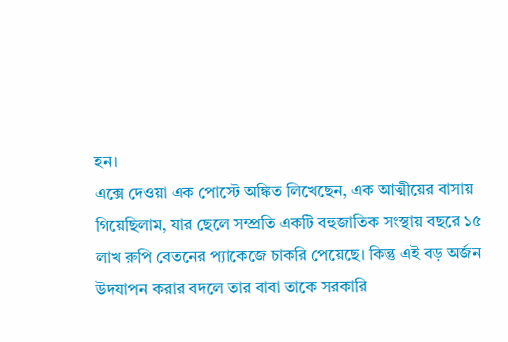হন।
এক্সে দেওয়া এক পোস্টে অঙ্কিত লিখেছেন, এক আত্মীয়ের বাসায় গিয়েছিলাম, যার ছেলে সম্প্রতি একটি বহুজাতিক সংস্থায় বছরে ১৫ লাখ রুপি বেতনের প্যাকেজে চাকরি পেয়েছে। কিন্তু এই বড় অর্জন উদযাপন করার বদলে তার বাবা তাকে সরকারি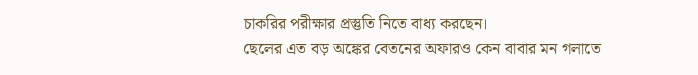চাকরির পরীক্ষার প্রস্তুতি নিতে বাধ্য করছেন।
ছেলের এত বড় অঙ্কের বেতনের অফারও কেন বাবার মন গলাতে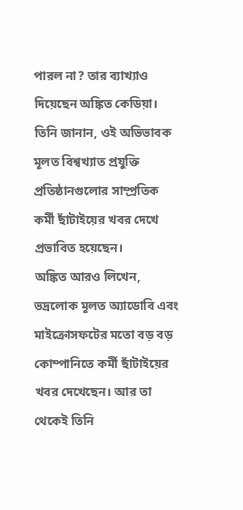পারল না? তার ব্যাখ্যাও দিয়েছেন অঙ্কিত কেডিয়া। তিনি জানান, ওই অভিভাবক মূলত বিশ্বখ্যাত প্রযুক্তি প্রতিষ্ঠানগুলোর সাম্প্রতিক কর্মী ছাঁটাইয়ের খবর দেখে প্রভাবিত হয়েছেন।
অঙ্কিত আরও লিখেন, ভদ্রলোক মূলত অ্যাডোবি এবং মাইক্রোসফটের মতো বড় বড় কোম্পানিতে কর্মী ছাঁটাইয়ের খবর দেখেছেন। আর তা থেকেই তিনি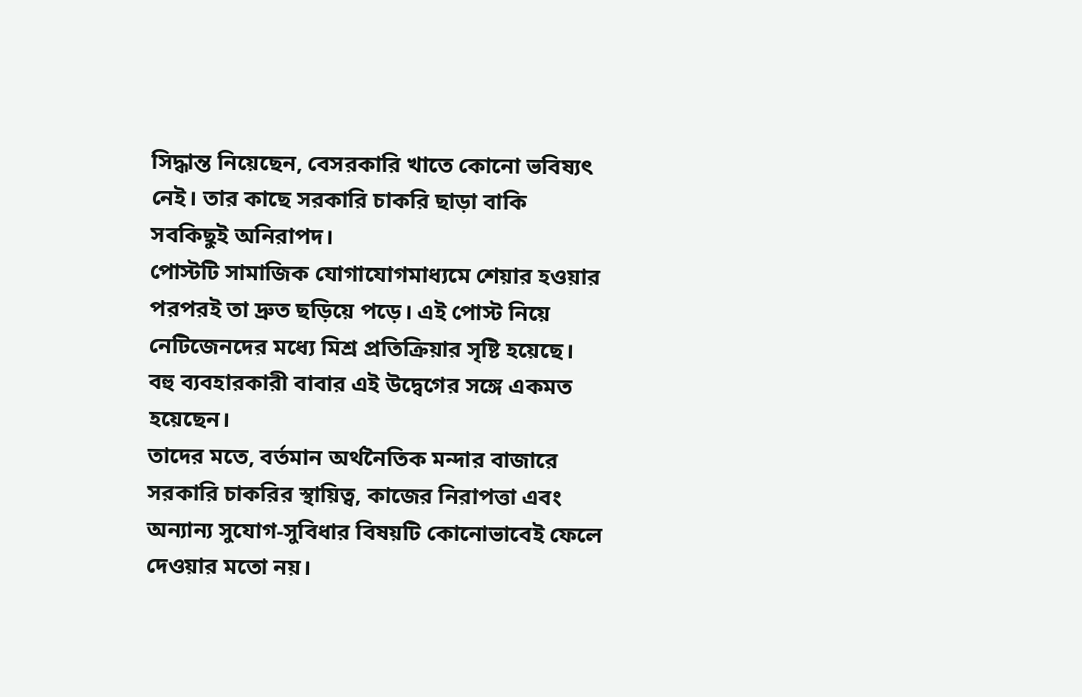সিদ্ধান্ত নিয়েছেন, বেসরকারি খাতে কোনো ভবিষ্যৎ নেই। তার কাছে সরকারি চাকরি ছাড়া বাকি সবকিছুই অনিরাপদ।
পোস্টটি সামাজিক যোগাযোগমাধ্যমে শেয়ার হওয়ার পরপরই তা দ্রুত ছড়িয়ে পড়ে। এই পোস্ট নিয়ে নেটিজেনদের মধ্যে মিশ্র প্রতিক্রিয়ার সৃষ্টি হয়েছে। বহু ব্যবহারকারী বাবার এই উদ্বেগের সঙ্গে একমত হয়েছেন।
তাদের মতে, বর্তমান অর্থনৈতিক মন্দার বাজারে সরকারি চাকরির স্থায়িত্ব, কাজের নিরাপত্তা এবং অন্যান্য সুযোগ-সুবিধার বিষয়টি কোনোভাবেই ফেলে দেওয়ার মতো নয়।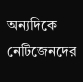অন্যদিকে নেটিজেনদের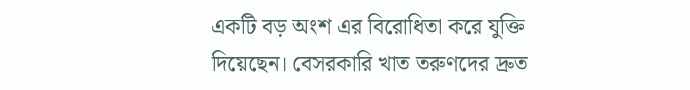একটি বড় অংশ এর বিরোধিতা করে যুক্তি দিয়েছেন। বেসরকারি খাত তরুণদের দ্রুত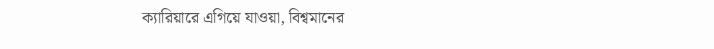ক্যারিয়ারে এগিয়ে যাওয়া, বিশ্বমানের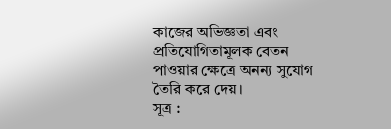কাজের অভিজ্ঞতা এবং প্রতিযোগিতামূলক বেতন পাওয়ার ক্ষেত্রে অনন্য সুযোগ তৈরি করে দেয়।
সূত্র :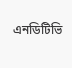এনডিটিভি